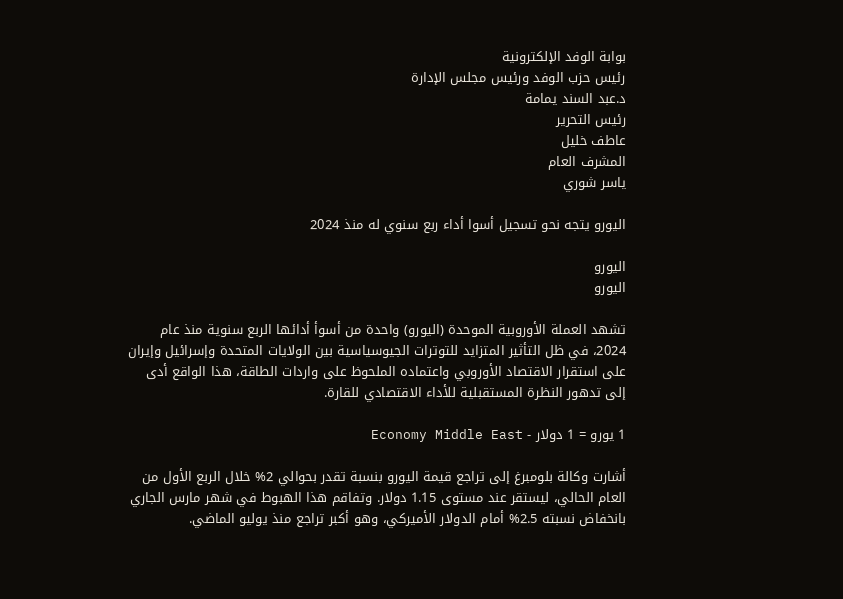بوابة الوفد الإلكترونية
رئيس حزب الوفد ورئيس مجلس الإدارة
د.عبد السند يمامة
رئيس التحرير
عاطف خليل
المشرف العام
ياسر شوري

اليورو يتجه نحو تسجيل أسوا أداء ربع سنوي له منذ 2024

اليورو
اليورو

تشهد العملة الأوروبية الموحدة (اليورو) واحدة من أسوأ أدائها الربع سنوية منذ عام 2024، في ظل التأثير المتزايد للتوترات الجيوسياسية بين الولايات المتحدة وإسرائيل وإيران على استقرار الاقتصاد الأوروبي واعتماده الملحوظ على واردات الطاقة، هذا الواقع أدى إلى تدهور النظرة المستقبلية للأداء الاقتصادي للقارة.

1 يورو = 1 دولار - Economy Middle East

أشارت وكالة بلومبرغ إلى تراجع قيمة اليورو بنسبة تقدر بحوالي 2% خلال الربع الأول من العام الحالي، ليستقر عند مستوى 1.15 دولار. وتفاقم هذا الهبوط في شهر مارس الجاري بانخفاض نسبته 2.5% أمام الدولار الأميركي، وهو أكبر تراجع منذ يوليو الماضي.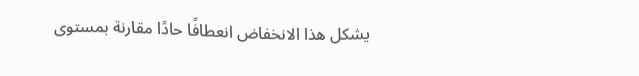يشكل هذا الانخفاض انعطافًا حادًا مقارنة بمستوى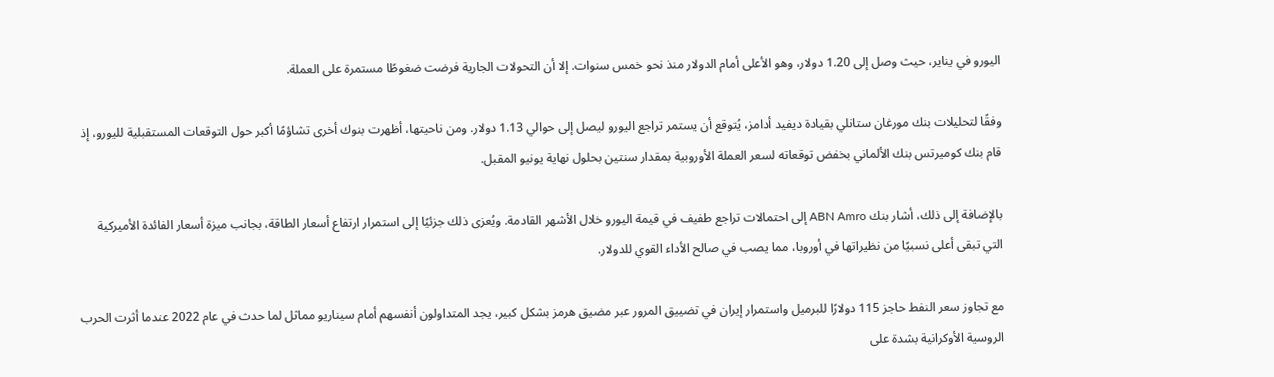اليورو في يناير، حيث وصل إلى 1.20 دولار، وهو الأعلى أمام الدولار منذ نحو خمس سنوات. إلا أن التحولات الجارية فرضت ضغوطًا مستمرة على العملة.

وفقًا لتحليلات بنك مورغان ستانلي بقيادة ديفيد أدامز، يُتوقع أن يستمر تراجع اليورو ليصل إلى حوالي 1.13 دولار. ومن ناحيتها، أظهرت بنوك أخرى تشاؤمًا أكبر حول التوقعات المستقبلية لليورو، إذ قام بنك كوميرتس بنك الألماني بخفض توقعاته لسعر العملة الأوروبية بمقدار سنتين بحلول نهاية يونيو المقبل.

بالإضافة إلى ذلك، أشار بنك ABN Amro إلى احتمالات تراجع طفيف في قيمة اليورو خلال الأشهر القادمة. ويُعزى ذلك جزئيًا إلى استمرار ارتفاع أسعار الطاقة، بجانب ميزة أسعار الفائدة الأميركية التي تبقى أعلى نسبيًا من نظيراتها في أوروبا، مما يصب في صالح الأداء القوي للدولار.

مع تجاوز سعر النفط حاجز 115 دولارًا للبرميل واستمرار إيران في تضييق المرور عبر مضيق هرمز بشكل كبير، يجد المتداولون أنفسهم أمام سيناريو مماثل لما حدث في عام 2022 عندما أثرت الحرب الروسية الأوكرانية بشدة على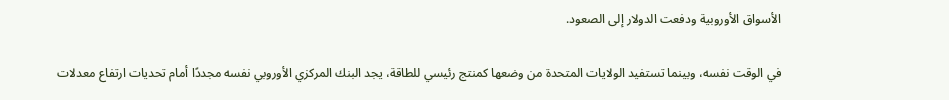الأسواق الأوروبية ودفعت الدولار إلى الصعود.

في الوقت نفسه، وبينما تستفيد الولايات المتحدة من وضعها كمنتج رئيسي للطاقة، يجد البنك المركزي الأوروبي نفسه مجددًا أمام تحديات ارتفاع معدلات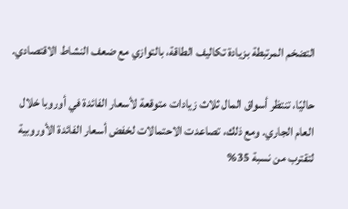التضخم المرتبطة بزيادة تكاليف الطاقة، بالتوازي مع ضعف النشاط الاقتصادي.

حاليًا، تنتظر أسواق المال ثلاث زيادات متوقعة لأسعار الفائدة في أوروبا خلال العام الجاري. ومع ذلك، تصاعدت الاحتمالات لخفض أسعار الفائدة الأوروبية لتقترب من نسبة 35%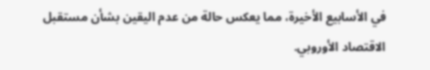في الأسابيع الأخيرة، مما يعكس حالة من عدم اليقين بشأن مستقبل الاقتصاد الأوروبي.